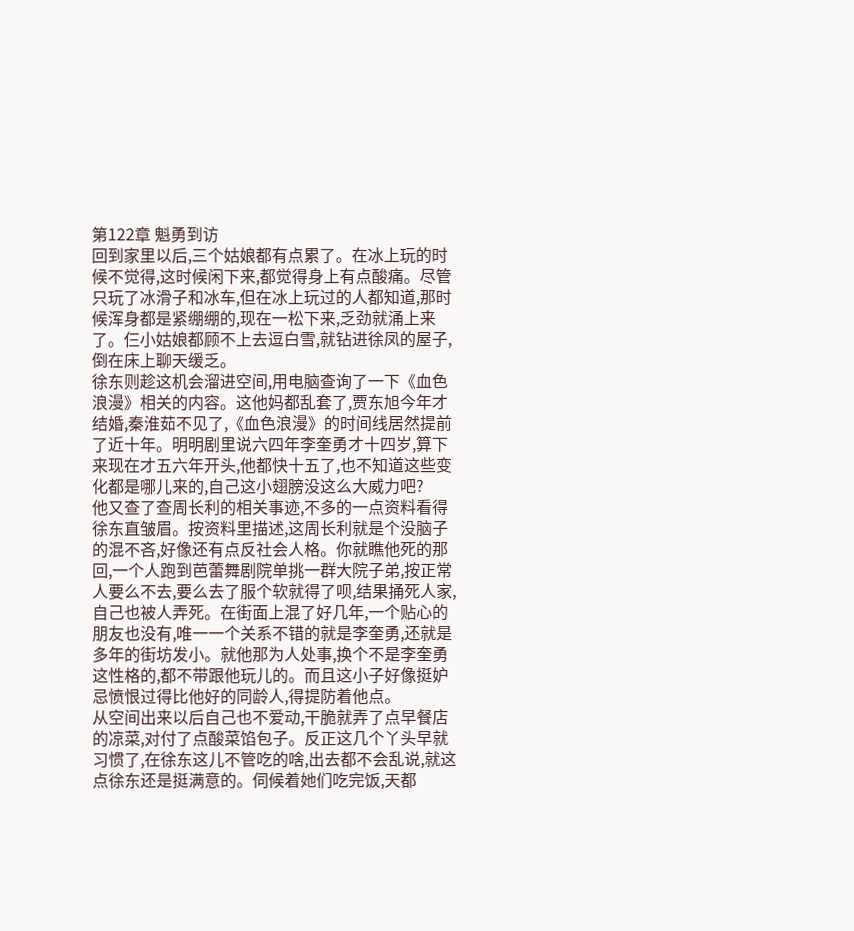第122章 魁勇到访
回到家里以后,三个姑娘都有点累了。在冰上玩的时候不觉得,这时候闲下来,都觉得身上有点酸痛。尽管只玩了冰滑子和冰车,但在冰上玩过的人都知道,那时候浑身都是紧绷绷的,现在一松下来,乏劲就涌上来了。仨小姑娘都顾不上去逗白雪,就钻进徐凤的屋子,倒在床上聊天缓乏。
徐东则趁这机会溜进空间,用电脑查询了一下《血色浪漫》相关的内容。这他妈都乱套了,贾东旭今年才结婚,秦淮茹不见了,《血色浪漫》的时间线居然提前了近十年。明明剧里说六四年李奎勇才十四岁,算下来现在才五六年开头,他都快十五了,也不知道这些变化都是哪儿来的,自己这小翅膀没这么大威力吧?
他又查了查周长利的相关事迹,不多的一点资料看得徐东直皱眉。按资料里描述,这周长利就是个没脑子的混不吝,好像还有点反社会人格。你就瞧他死的那回,一个人跑到芭蕾舞剧院单挑一群大院子弟,按正常人要么不去,要么去了服个软就得了呗,结果捅死人家,自己也被人弄死。在街面上混了好几年,一个贴心的朋友也没有,唯一一个关系不错的就是李奎勇,还就是多年的街坊发小。就他那为人处事,换个不是李奎勇这性格的,都不带跟他玩儿的。而且这小子好像挺妒忌愤恨过得比他好的同龄人,得提防着他点。
从空间出来以后自己也不爱动,干脆就弄了点早餐店的凉菜,对付了点酸菜馅包子。反正这几个丫头早就习惯了,在徐东这儿不管吃的啥,出去都不会乱说,就这点徐东还是挺满意的。伺候着她们吃完饭,天都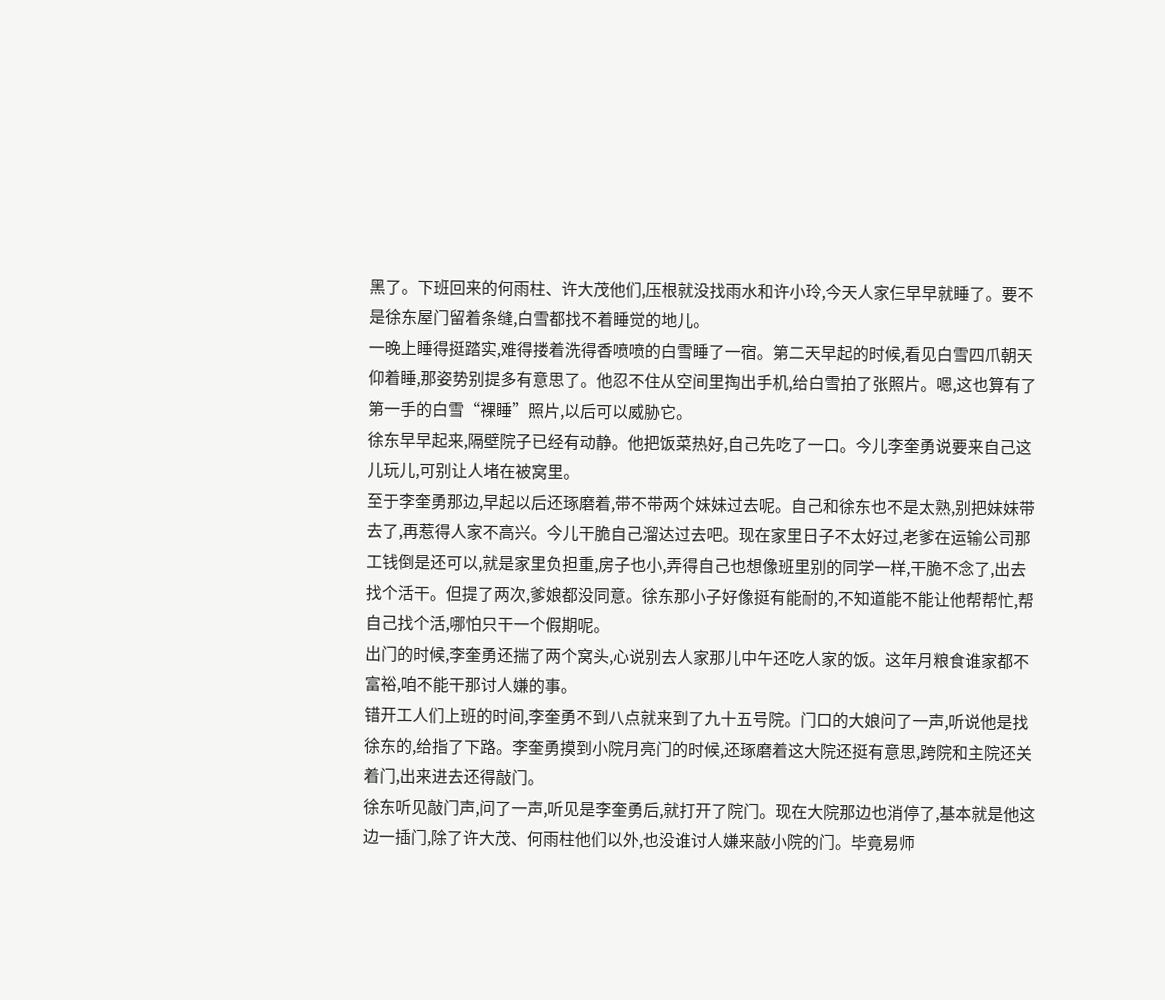黑了。下班回来的何雨柱、许大茂他们,压根就没找雨水和许小玲,今天人家仨早早就睡了。要不是徐东屋门留着条缝,白雪都找不着睡觉的地儿。
一晚上睡得挺踏实,难得搂着洗得香喷喷的白雪睡了一宿。第二天早起的时候,看见白雪四爪朝天仰着睡,那姿势别提多有意思了。他忍不住从空间里掏出手机,给白雪拍了张照片。嗯,这也算有了第一手的白雪“裸睡”照片,以后可以威胁它。
徐东早早起来,隔壁院子已经有动静。他把饭菜热好,自己先吃了一口。今儿李奎勇说要来自己这儿玩儿,可别让人堵在被窝里。
至于李奎勇那边,早起以后还琢磨着,带不带两个妹妹过去呢。自己和徐东也不是太熟,别把妹妹带去了,再惹得人家不高兴。今儿干脆自己溜达过去吧。现在家里日子不太好过,老爹在运输公司那工钱倒是还可以,就是家里负担重,房子也小,弄得自己也想像班里别的同学一样,干脆不念了,出去找个活干。但提了两次,爹娘都没同意。徐东那小子好像挺有能耐的,不知道能不能让他帮帮忙,帮自己找个活,哪怕只干一个假期呢。
出门的时候,李奎勇还揣了两个窝头,心说别去人家那儿中午还吃人家的饭。这年月粮食谁家都不富裕,咱不能干那讨人嫌的事。
错开工人们上班的时间,李奎勇不到八点就来到了九十五号院。门口的大娘问了一声,听说他是找徐东的,给指了下路。李奎勇摸到小院月亮门的时候,还琢磨着这大院还挺有意思,跨院和主院还关着门,出来进去还得敲门。
徐东听见敲门声,问了一声,听见是李奎勇后,就打开了院门。现在大院那边也消停了,基本就是他这边一插门,除了许大茂、何雨柱他们以外,也没谁讨人嫌来敲小院的门。毕竟易师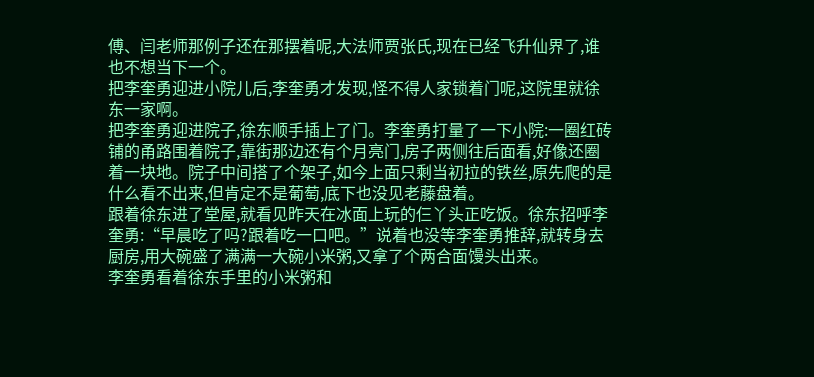傅、闫老师那例子还在那摆着呢,大法师贾张氏,现在已经飞升仙界了,谁也不想当下一个。
把李奎勇迎进小院儿后,李奎勇才发现,怪不得人家锁着门呢,这院里就徐东一家啊。
把李奎勇迎进院子,徐东顺手插上了门。李奎勇打量了一下小院:一圈红砖铺的甬路围着院子,靠街那边还有个月亮门,房子两侧往后面看,好像还圈着一块地。院子中间搭了个架子,如今上面只剩当初拉的铁丝,原先爬的是什么看不出来,但肯定不是葡萄,底下也没见老藤盘着。
跟着徐东进了堂屋,就看见昨天在冰面上玩的仨丫头正吃饭。徐东招呼李奎勇:“早晨吃了吗?跟着吃一口吧。”说着也没等李奎勇推辞,就转身去厨房,用大碗盛了满满一大碗小米粥,又拿了个两合面馒头出来。
李奎勇看着徐东手里的小米粥和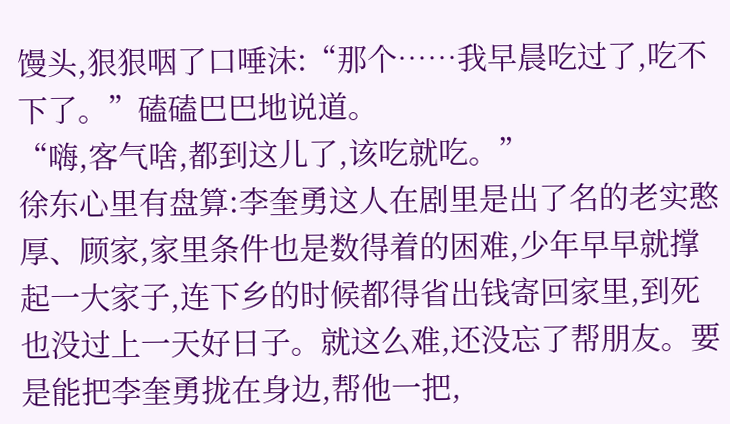馒头,狠狠咽了口唾沫:“那个……我早晨吃过了,吃不下了。”磕磕巴巴地说道。
“嗨,客气啥,都到这儿了,该吃就吃。”
徐东心里有盘算:李奎勇这人在剧里是出了名的老实憨厚、顾家,家里条件也是数得着的困难,少年早早就撑起一大家子,连下乡的时候都得省出钱寄回家里,到死也没过上一天好日子。就这么难,还没忘了帮朋友。要是能把李奎勇拢在身边,帮他一把,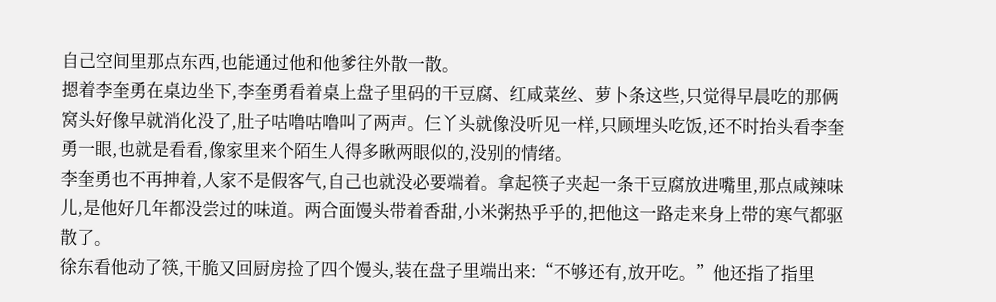自己空间里那点东西,也能通过他和他爹往外散一散。
摁着李奎勇在桌边坐下,李奎勇看着桌上盘子里码的干豆腐、红咸菜丝、萝卜条这些,只觉得早晨吃的那俩窝头好像早就消化没了,肚子咕噜咕噜叫了两声。仨丫头就像没听见一样,只顾埋头吃饭,还不时抬头看李奎勇一眼,也就是看看,像家里来个陌生人得多瞅两眼似的,没别的情绪。
李奎勇也不再抻着,人家不是假客气,自己也就没必要端着。拿起筷子夹起一条干豆腐放进嘴里,那点咸辣味儿,是他好几年都没尝过的味道。两合面馒头带着香甜,小米粥热乎乎的,把他这一路走来身上带的寒气都驱散了。
徐东看他动了筷,干脆又回厨房捡了四个馒头,装在盘子里端出来:“不够还有,放开吃。”他还指了指里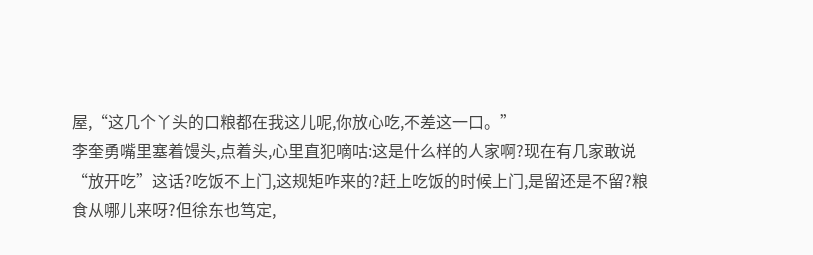屋,“这几个丫头的口粮都在我这儿呢,你放心吃,不差这一口。”
李奎勇嘴里塞着馒头,点着头,心里直犯嘀咕:这是什么样的人家啊?现在有几家敢说“放开吃”这话?吃饭不上门,这规矩咋来的?赶上吃饭的时候上门,是留还是不留?粮食从哪儿来呀?但徐东也笃定,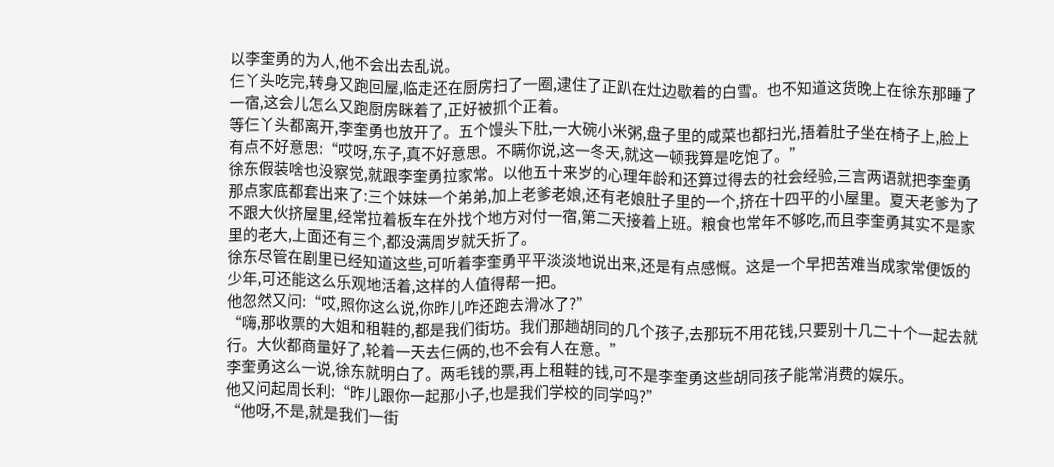以李奎勇的为人,他不会出去乱说。
仨丫头吃完,转身又跑回屋,临走还在厨房扫了一圈,逮住了正趴在灶边歇着的白雪。也不知道这货晚上在徐东那睡了一宿,这会儿怎么又跑厨房眯着了,正好被抓个正着。
等仨丫头都离开,李奎勇也放开了。五个馒头下肚,一大碗小米粥,盘子里的咸菜也都扫光,捂着肚子坐在椅子上,脸上有点不好意思:“哎呀,东子,真不好意思。不瞒你说,这一冬天,就这一顿我算是吃饱了。”
徐东假装啥也没察觉,就跟李奎勇拉家常。以他五十来岁的心理年龄和还算过得去的社会经验,三言两语就把李奎勇那点家底都套出来了:三个妹妹一个弟弟,加上老爹老娘,还有老娘肚子里的一个,挤在十四平的小屋里。夏天老爹为了不跟大伙挤屋里,经常拉着板车在外找个地方对付一宿,第二天接着上班。粮食也常年不够吃,而且李奎勇其实不是家里的老大,上面还有三个,都没满周岁就夭折了。
徐东尽管在剧里已经知道这些,可听着李奎勇平平淡淡地说出来,还是有点感慨。这是一个早把苦难当成家常便饭的少年,可还能这么乐观地活着,这样的人值得帮一把。
他忽然又问:“哎,照你这么说,你昨儿咋还跑去滑冰了?”
“嗨,那收票的大姐和租鞋的,都是我们街坊。我们那趟胡同的几个孩子,去那玩不用花钱,只要别十几二十个一起去就行。大伙都商量好了,轮着一天去仨俩的,也不会有人在意。”
李奎勇这么一说,徐东就明白了。两毛钱的票,再上租鞋的钱,可不是李奎勇这些胡同孩子能常消费的娱乐。
他又问起周长利:“昨儿跟你一起那小子,也是我们学校的同学吗?”
“他呀,不是,就是我们一街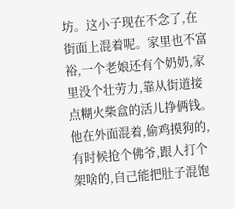坊。这小子现在不念了,在街面上混着呢。家里也不富裕,一个老娘还有个奶奶,家里没个壮劳力,靠从街道接点糊火柴盒的活儿挣俩钱。他在外面混着,偷鸡摸狗的,有时候抢个佛爷,跟人打个架啥的,自己能把肚子混饱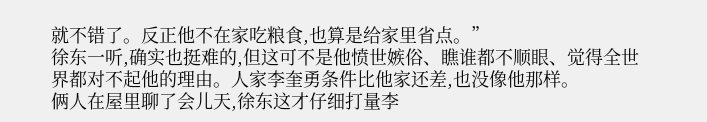就不错了。反正他不在家吃粮食,也算是给家里省点。”
徐东一听,确实也挺难的,但这可不是他愤世嫉俗、瞧谁都不顺眼、觉得全世界都对不起他的理由。人家李奎勇条件比他家还差,也没像他那样。
俩人在屋里聊了会儿天,徐东这才仔细打量李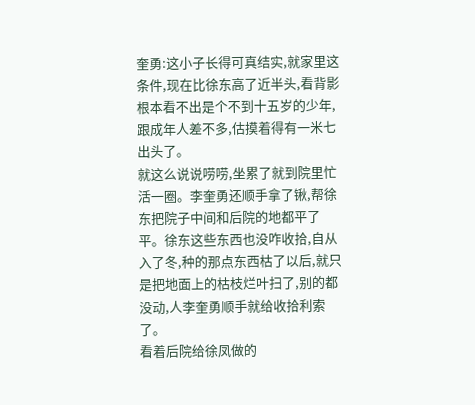奎勇:这小子长得可真结实,就家里这条件,现在比徐东高了近半头,看背影根本看不出是个不到十五岁的少年,跟成年人差不多,估摸着得有一米七出头了。
就这么说说唠唠,坐累了就到院里忙活一圈。李奎勇还顺手拿了锹,帮徐东把院子中间和后院的地都平了平。徐东这些东西也没咋收拾,自从入了冬,种的那点东西枯了以后,就只是把地面上的枯枝烂叶扫了,别的都没动,人李奎勇顺手就给收拾利索了。
看着后院给徐凤做的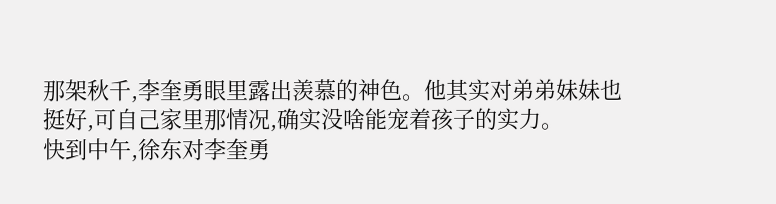那架秋千,李奎勇眼里露出羡慕的神色。他其实对弟弟妹妹也挺好,可自己家里那情况,确实没啥能宠着孩子的实力。
快到中午,徐东对李奎勇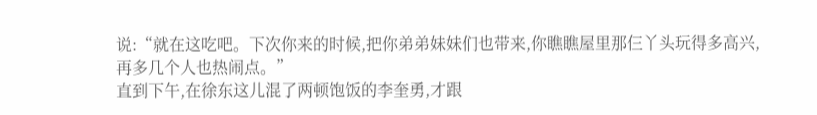说:“就在这吃吧。下次你来的时候,把你弟弟妹妹们也带来,你瞧瞧屋里那仨丫头玩得多高兴,再多几个人也热闹点。”
直到下午,在徐东这儿混了两顿饱饭的李奎勇,才跟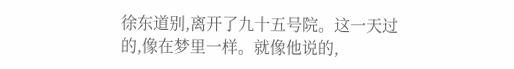徐东道别,离开了九十五号院。这一天过的,像在梦里一样。就像他说的,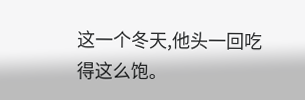这一个冬天,他头一回吃得这么饱。